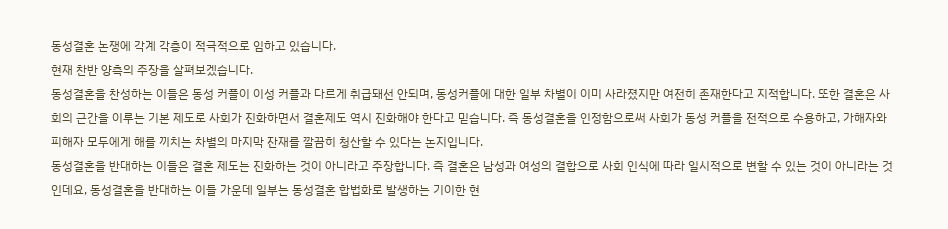동성결혼 논쟁에 각계 각층이 적극적으로 임하고 있습니다.
현재 찬반 양측의 주장을 살펴보겠습니다.
동성결혼을 찬성하는 이들은 동성 커플이 이성 커플과 다르게 취급돼선 안되며, 동성커플에 대한 일부 차별이 이미 사라졌지만 여전히 존재한다고 지적합니다. 또한 결혼은 사회의 근간을 이루는 기본 제도로 사회가 진화하면서 결혼제도 역시 진화해야 한다고 믿습니다. 즉 동성결혼을 인정함으로써 사회가 동성 커플을 전적으로 수용하고, 가해자와 피해자 모두에게 해를 끼치는 차별의 마지막 잔재를 깔끔히 청산할 수 있다는 논지입니다.
동성결혼을 반대하는 이들은 결혼 제도는 진화하는 것이 아니라고 주장합니다. 즉 결혼은 남성과 여성의 결합으로 사회 인식에 따라 일시적으로 변할 수 있는 것이 아니라는 것인데요, 동성결혼을 반대하는 이들 가운데 일부는 동성결혼 합법화로 발생하는 기이한 현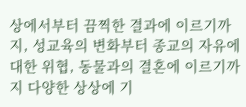상에서부터 끔찍한 결과에 이르기까지, 성교육의 변화부터 종교의 자유에 대한 위협, 동물과의 결혼에 이르기까지 다양한 상상에 기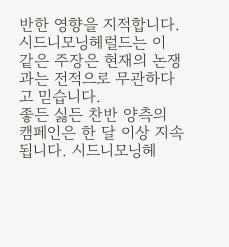반한 영향을 지적합니다. 시드니모닝헤럴드는 이 같은 주장은 현재의 논쟁과는 전적으로 무관하다고 믿습니다.
좋든 싫든 찬반 양측의 캠페인은 한 달 이상 지속됩니다. 시드니모닝헤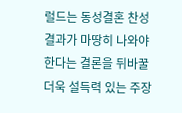럴드는 동성결혼 찬성 결과가 마땅히 나와야 한다는 결론을 뒤바꿀 더욱 설득력 있는 주장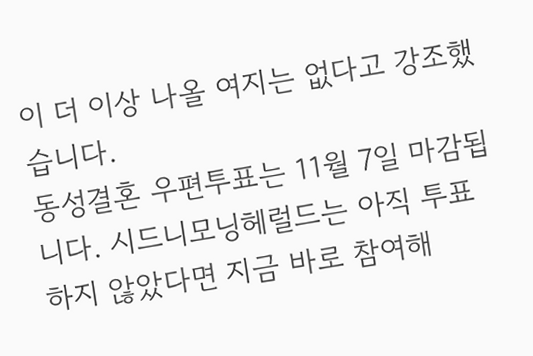이 더 이상 나올 여지는 없다고 강조했습니다.
동성결혼 우편투표는 11월 7일 마감됩니다. 시드니모닝헤럴드는 아직 투표하지 않았다면 지금 바로 참여해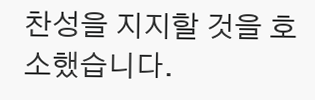찬성을 지지할 것을 호소했습니다.